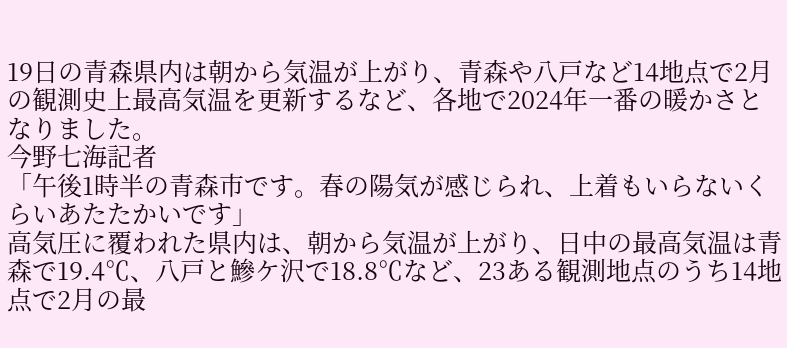19日の青森県内は朝から気温が上がり、青森や八戸など14地点で2月の観測史上最高気温を更新するなど、各地で2024年一番の暖かさとなりました。
今野七海記者
「午後1時半の青森市です。春の陽気が感じられ、上着もいらないくらいあたたかいです」
高気圧に覆われた県内は、朝から気温が上がり、日中の最高気温は青森で19.4℃、八戸と鰺ケ沢で18.8℃など、23ある観測地点のうち14地点で2月の最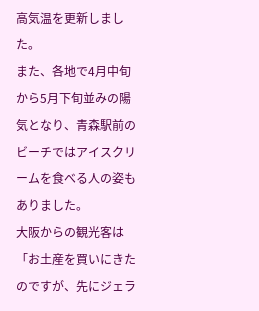高気温を更新しました。
また、各地で4月中旬から5月下旬並みの陽気となり、青森駅前のビーチではアイスクリームを食べる人の姿もありました。
大阪からの観光客は
「お土産を買いにきたのですが、先にジェラ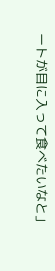ートが目に入って食べたいなと」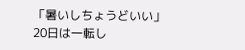「暑いしちょうどいい」
20日は一転し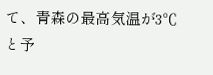て、青森の最高気温が3℃と予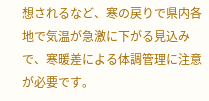想されるなど、寒の戻りで県内各地で気温が急激に下がる見込みで、寒暖差による体調管理に注意が必要です。